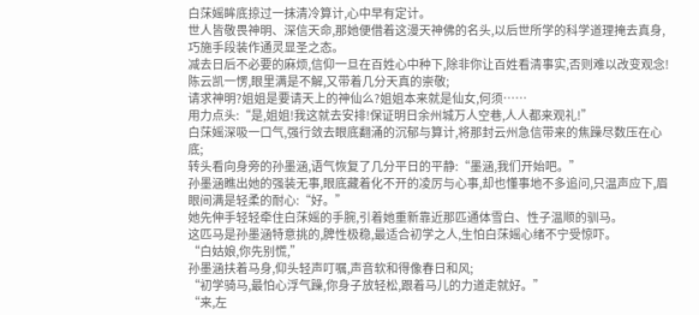白莯媱眸底掠过一抹清冷算计,心中早有定计。
世人皆敬畏神明、深信天命,那她便借着这漫天神佛的名头,以后世所学的科学道理掩去真身,巧施手段装作通灵显圣之态。
减去日后不必要的麻烦,信仰一旦在百姓心中种下,除非你让百姓看清事实,否则难以改变观念!
陈云凯一愣,眼里满是不解,又带着几分天真的崇敬;
请求神明?姐姐是要请天上的神仙么?姐姐本来就是仙女,何须……
用力点头:“是,姐姐!我这就去安排!保证明日余州城万人空巷,人人都来观礼!”
白莯媱深吸一口气,强行敛去眼底翻涌的沉郁与算计,将那封云州急信带来的焦躁尽数压在心底;
转头看向身旁的孙墨涵,语气恢复了几分平日的平静:“墨涵,我们开始吧。”
孙墨涵瞧出她的强装无事,眼底藏着化不开的凌厉与心事,却也懂事地不多追问,只温声应下,眉眼间满是轻柔的耐心:“好。”
她先伸手轻轻牵住白莯媱的手腕,引着她重新靠近那匹通体雪白、性子温顺的驯马。
这匹马是孙墨涵特意挑的,脾性极稳,最适合初学之人,生怕白莯媱心绪不宁受惊吓。
“白姑娘,你先别慌,”
孙墨涵扶着马身,仰头轻声叮嘱,声音软和得像春日和风;
“初学骑马,最怕心浮气躁,你身子放轻松,跟着马儿的力道走就好。”
“来,左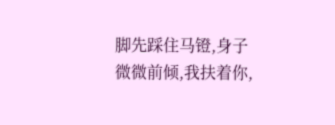脚先踩住马镫,身子微微前倾,我扶着你,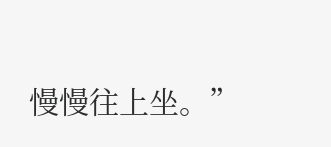慢慢往上坐。”